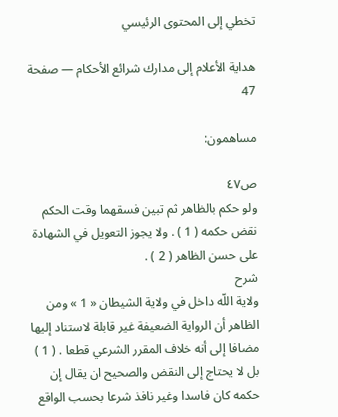تخطي إلى المحتوى الرئيسي

هداية الأعلام إلى مدارك شرائع الأحكام — صفحة 47

مساهمون:

ص٤٧
ولو حكم بالظاهر ثم تبين فسقهما وقت الحكم نقض حكمه ( 1 ) . ولا يجوز التعويل في الشهادة على حسن الظاهر ( 2 ) .
شرح
ولاية اللّه داخل في ولاية الشيطان « 1 » ومن الظاهر أن الرواية الضعيفة غير قابلة لاستناد إليها مضافا إلى أنه خلاف المقرر الشرعي قطعا . ( 1 ) بل لا يحتاج إلى النقض والصحيح ان يقال إن حكمه كان فاسدا وغير نافذ شرعا بحسب الواقع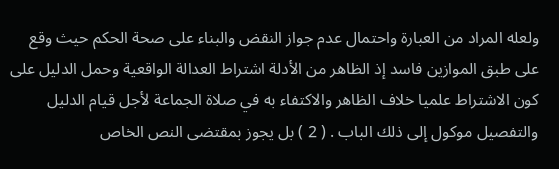ولعله المراد من العبارة واحتمال عدم جواز النقض والبناء على صحة الحكم حيث وقع على طبق الموازين فاسد إذ الظاهر من الأدلة اشتراط العدالة الواقعية وحمل الدليل على كون الاشتراط علميا خلاف الظاهر والاكتفاء به في صلاة الجماعة لأجل قيام الدليل والتفصيل موكول إلى ذلك الباب . ( 2 ) بل يجوز بمقتضى النص الخاص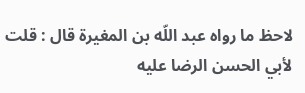لاحظ ما رواه عبد اللّه بن المغيرة قال : قلت لأبي الحسن الرضا عليه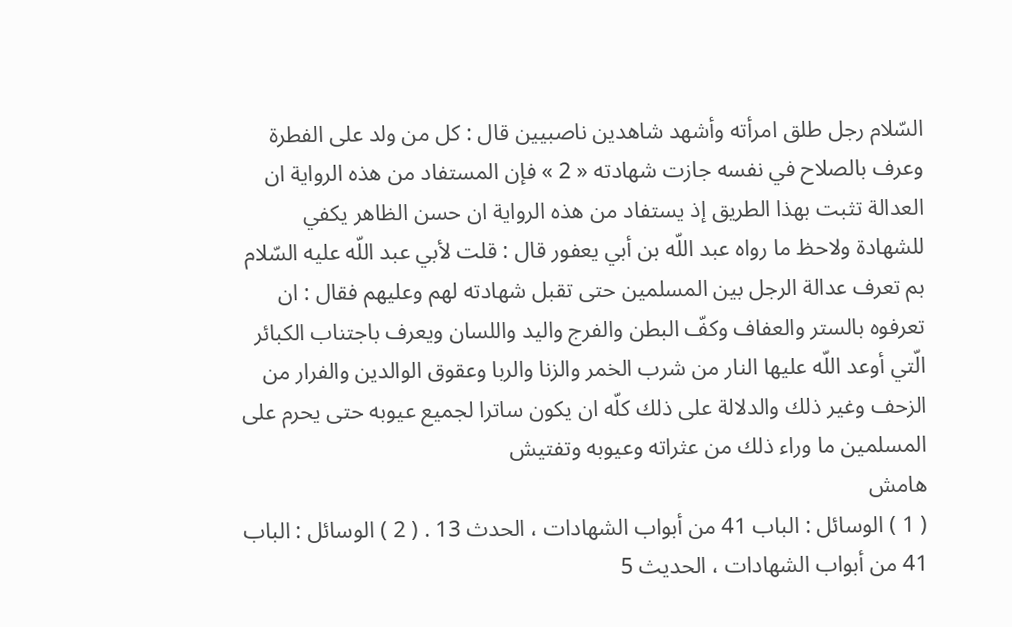السّلام رجل طلق امرأته وأشهد شاهدين ناصبيين قال : كل من ولد على الفطرة وعرف بالصلاح في نفسه جازت شهادته « 2 » فإن المستفاد من هذه الرواية ان العدالة تثبت بهذا الطريق إذ يستفاد من هذه الرواية ان حسن الظاهر يكفي للشهادة ولاحظ ما رواه عبد اللّه بن أبي يعفور قال : قلت لأبي عبد اللّه عليه السّلام بم تعرف عدالة الرجل بين المسلمين حتى تقبل شهادته لهم وعليهم فقال : ان تعرفوه بالستر والعفاف وكفّ البطن والفرج واليد واللسان ويعرف باجتناب الكبائر الّتي أوعد اللّه عليها النار من شرب الخمر والزنا والربا وعقوق الوالدين والفرار من الزحف وغير ذلك والدلالة على ذلك كلّه ان يكون ساترا لجميع عيوبه حتى يحرم على المسلمين ما وراء ذلك من عثراته وعيوبه وتفتيش
هامش
( 1 ) الوسائل : الباب 41 من أبواب الشهادات ، الحدث 13 . ( 2 ) الوسائل : الباب 41 من أبواب الشهادات ، الحديث 5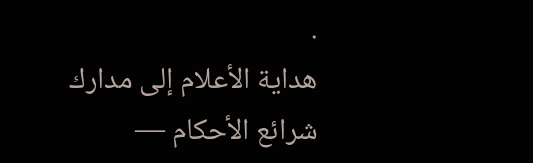.
هداية الأعلام إلى مدارك شرائع الأحكام —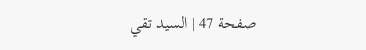صفحة 47 | السيد تقي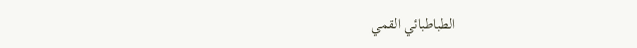الطباطبائي القمي